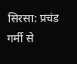सिरसा: प्रचंड गर्मी से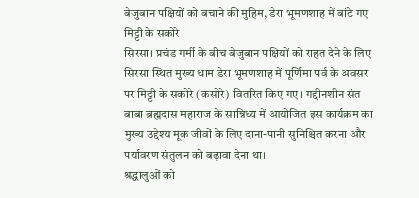बेजुबान पक्षियों को बचाने की मुहिम, डेरा भूमणशाह में बांटे गए मिट्टी के सकोरे
सिरसा। प्रचंड गर्मी के बीच बेजुबान पक्षियों को राहत देने के लिए सिरसा स्थित मुख्य धाम डेरा भूमणशाह में पूर्णिमा पर्व के अवसर पर मिट्टी के सकोरे (कसोरे) वितरित किए गए। गद्दीनशीन संत बाबा ब्रह्मदास महाराज के सान्निध्य में आयोजित इस कार्यक्रम का मुख्य उद्देश्य मूक जीवों के लिए दाना-पानी सुनिश्चित करना और पर्यावरण संतुलन को बढ़ावा देना था।
श्रद्धालुओं को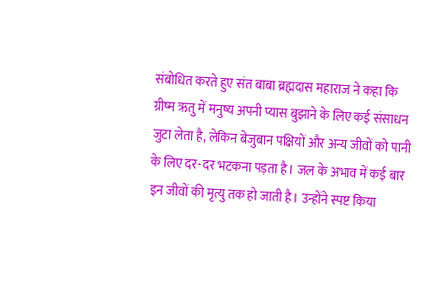संबोधित करते हुए संत बाबा ब्रह्मदास महाराज ने कहा कि ग्रीष्म ऋतु में मनुष्य अपनी प्यास बुझाने के लिए कई संसाधन जुटा लेता है, लेकिन बेजुबान पक्षियों और अन्य जीवों को पानी के लिए दर-दर भटकना पड़ता है। जल के अभाव में कई बार इन जीवों की मृत्यु तक हो जाती है। उन्होंने स्पष्ट किया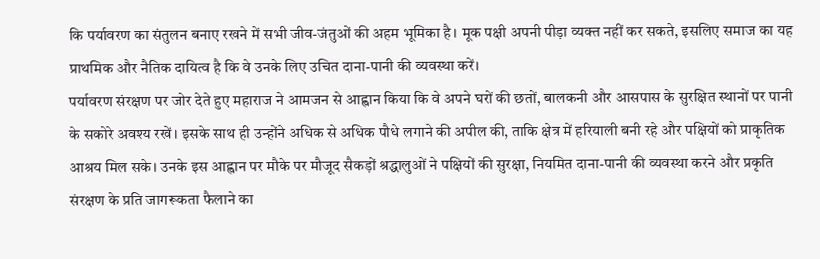कि पर्यावरण का संतुलन बनाए रखने में सभी जीव-जंतुओं की अहम भूमिका है। मूक पक्षी अपनी पीड़ा व्यक्त नहीं कर सकते, इसलिए समाज का यह प्राथमिक और नैतिक दायित्व है कि वे उनके लिए उचित दाना-पानी की व्यवस्था करें।
पर्यावरण संरक्षण पर जोर देते हुए महाराज ने आमजन से आह्वान किया कि वे अपने घरों की छतों, बालकनी और आसपास के सुरक्षित स्थानों पर पानी के सकोरे अवश्य रखें। इसके साथ ही उन्होंने अधिक से अधिक पौधे लगाने की अपील की, ताकि क्षेत्र में हरियाली बनी रहे और पक्षियों को प्राकृतिक आश्रय मिल सके। उनके इस आह्वान पर मौके पर मौजूद सैकड़ों श्रद्धालुओं ने पक्षियों की सुरक्षा, नियमित दाना-पानी की व्यवस्था करने और प्रकृति संरक्षण के प्रति जागरूकता फैलाने का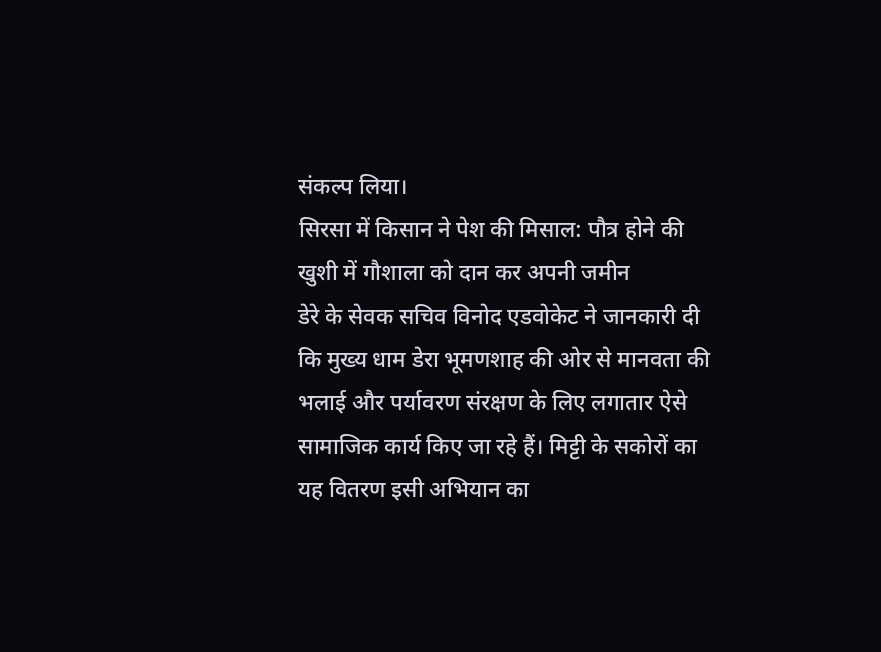संकल्प लिया।
सिरसा में किसान ने पेश की मिसाल: पौत्र होने की खुशी में गौशाला को दान कर अपनी जमीन
डेरे के सेवक सचिव विनोद एडवोकेट ने जानकारी दी कि मुख्य धाम डेरा भूमणशाह की ओर से मानवता की भलाई और पर्यावरण संरक्षण के लिए लगातार ऐसे सामाजिक कार्य किए जा रहे हैं। मिट्टी के सकोरों का यह वितरण इसी अभियान का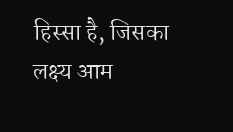हिस्सा है, जिसका लक्ष्य आम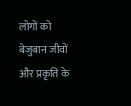लोगों को बेजुबान जीवों और प्रकृति के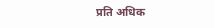प्रति अधिक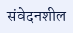संवेदनशील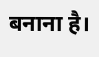बनाना है।